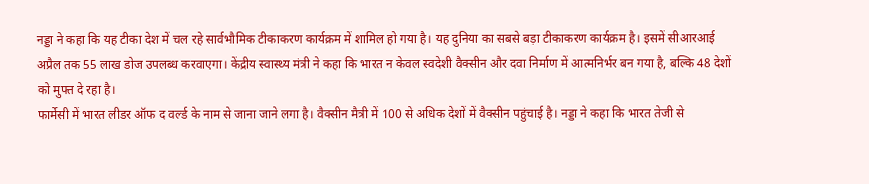नड्डा ने कहा कि यह टीका देश में चल रहे सार्वभौमिक टीकाकरण कार्यक्रम में शामिल हो गया है। यह दुनिया का सबसे बड़ा टीकाकरण कार्यक्रम है। इसमें सीआरआई अप्रैल तक 55 लाख डोज उपलब्ध करवाएगा। केंद्रीय स्वास्थ्य मंत्री ने कहा कि भारत न केवल स्वदेशी वैक्सीन और दवा निर्माण में आत्मनिर्भर बन गया है, बल्कि 48 देशों को मुफ्त दे रहा है।
फार्मेसी में भारत लीडर ऑफ द वर्ल्ड के नाम से जाना जाने लगा है। वैक्सीन मैत्री में 100 से अधिक देशों में वैक्सीन पहुंचाई है। नड्डा ने कहा कि भारत तेजी से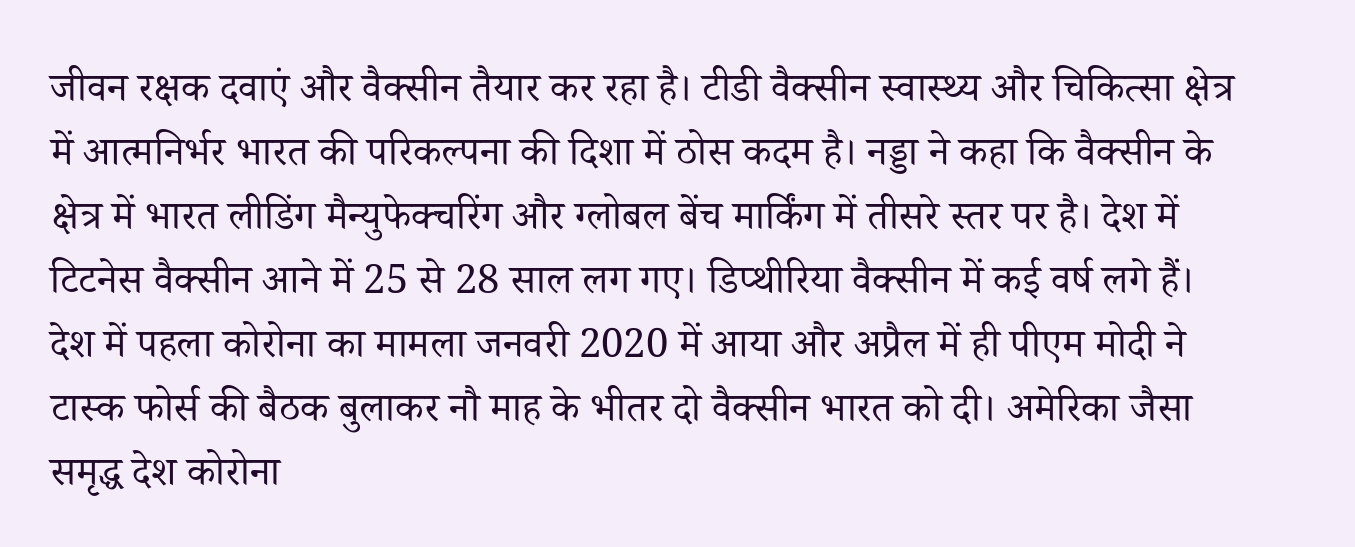जीवन रक्षक दवाएं और वैक्सीन तैयार कर रहा है। टीडी वैक्सीन स्वास्थ्य और चिकित्सा क्षेत्र में आत्मनिर्भर भारत की परिकल्पना की दिशा में ठोस कदम है। नड्डा ने कहा कि वैक्सीन के क्षेत्र में भारत लीडिंग मैन्युफेक्चरिंग और ग्लोबल बेंच मार्किंग में तीसरे स्तर पर है। देश में टिटनेस वैक्सीन आने में 25 से 28 साल लग गए। डिप्थीरिया वैक्सीन में कई वर्ष लगे हैं।
देश में पहला कोरोना का मामला जनवरी 2020 में आया और अप्रैल में ही पीएम मोदी ने टास्क फोर्स की बैठक बुलाकर नौ माह के भीतर दो वैक्सीन भारत को दी। अमेरिका जैसा समृद्ध देश कोरोना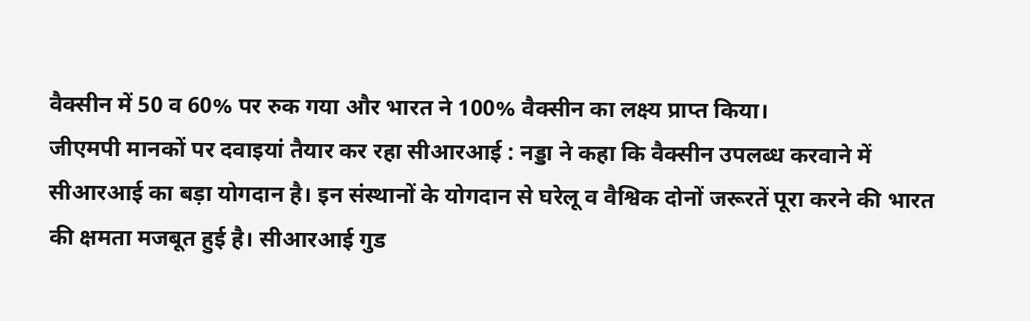वैक्सीन में 50 व 60% पर रुक गया और भारत ने 100% वैक्सीन का लक्ष्य प्राप्त किया।
जीएमपी मानकों पर दवाइयां तैयार कर रहा सीआरआई : नड्डा ने कहा कि वैक्सीन उपलब्ध करवाने में सीआरआई का बड़ा योगदान है। इन संस्थानों के योगदान से घरेलू व वैश्विक दोनों जरूरतें पूरा करने की भारत की क्षमता मजबूत हुई है। सीआरआई गुड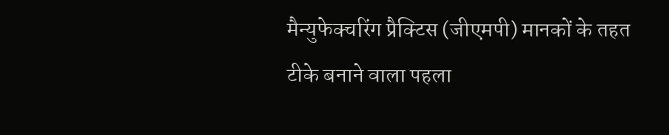मैन्युफेक्चरिंग प्रैक्टिस (जीएमपी) मानकों के तहत टीके बनाने वाला पहला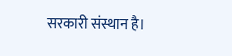सरकारी संस्थान है।